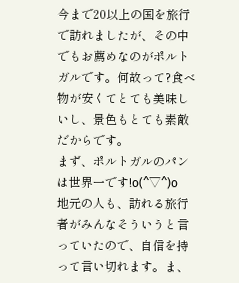今まで20以上の国を旅行で訪れましたが、その中でもお薦めなのがポルトガルです。何故って?食べ物が安くてとても美味しいし、景色もとても素敵だからです。
まず、ポルトガルのパンは世界一です!o(^▽^)o
地元の人も、訪れる旅行者がみんなそういうと言っていたので、自信を持って言い切れます。ま、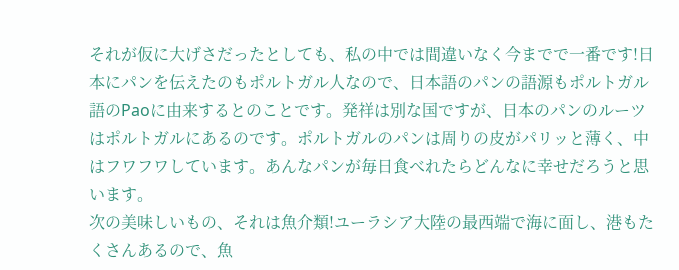それが仮に大げさだったとしても、私の中では間違いなく今までで一番です!日本にパンを伝えたのもポルトガル人なので、日本語のパンの語源もポルトガル語のPaoに由来するとのことです。発祥は別な国ですが、日本のパンのルーツはポルトガルにあるのです。ポルトガルのパンは周りの皮がパリッと薄く、中はフワフワしています。あんなパンが毎日食べれたらどんなに幸せだろうと思います。
次の美味しいもの、それは魚介類!ユーラシア大陸の最西端で海に面し、港もたくさんあるので、魚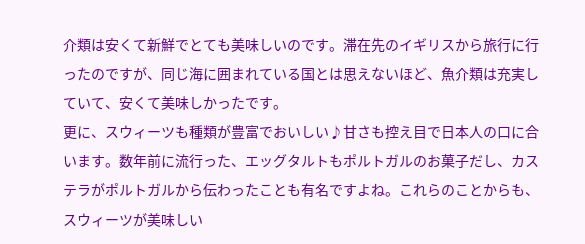介類は安くて新鮮でとても美味しいのです。滞在先のイギリスから旅行に行ったのですが、同じ海に囲まれている国とは思えないほど、魚介類は充実していて、安くて美味しかったです。
更に、スウィーツも種類が豊富でおいしい♪甘さも控え目で日本人の口に合います。数年前に流行った、エッグタルトもポルトガルのお菓子だし、カステラがポルトガルから伝わったことも有名ですよね。これらのことからも、スウィーツが美味しい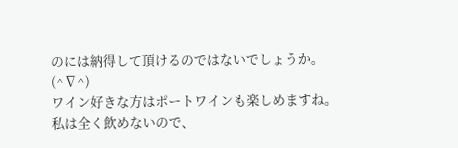のには納得して頂けるのではないでしょうか。(^∇^)
ワイン好きな方はポートワインも楽しめますね。私は全く飲めないので、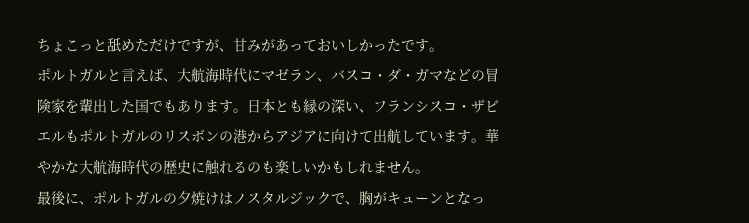ちょこっと舐めただけですが、甘みがあっておいしかったです。
ポルトガルと言えば、大航海時代にマゼラン、バスコ・ダ・ガマなどの冒険家を輩出した国でもあります。日本とも縁の深い、フランシスコ・ザビエルもポルトガルのリスボンの港からアジアに向けて出航しています。華やかな大航海時代の歴史に触れるのも楽しいかもしれません。
最後に、ポルトガルの夕焼けはノスタルジックで、胸がキューンとなっ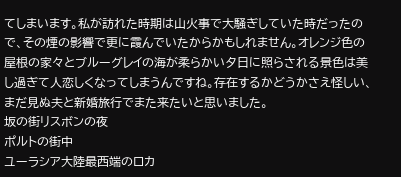てしまいます。私が訪れた時期は山火事で大騒ぎしていた時だったので、その煙の影響で更に霞んでいたからかもしれません。オレンジ色の屋根の家々とブルーグレイの海が柔らかい夕日に照らされる景色は美し過ぎて人恋しくなってしまうんですね。存在するかどうかさえ怪しい、まだ見ぬ夫と新婚旅行でまた来たいと思いました。
坂の街リスボンの夜
ポルトの街中
ユーラシア大陸最西端のロカ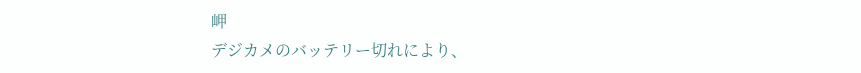岬
デジカメのバッテリー切れにより、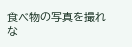食べ物の写真を撮れな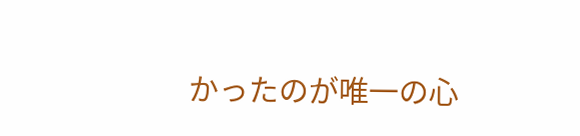かったのが唯一の心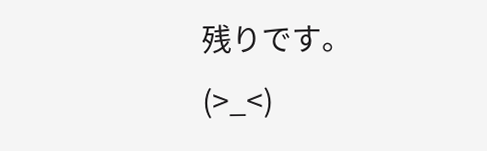残りです。(>_<)